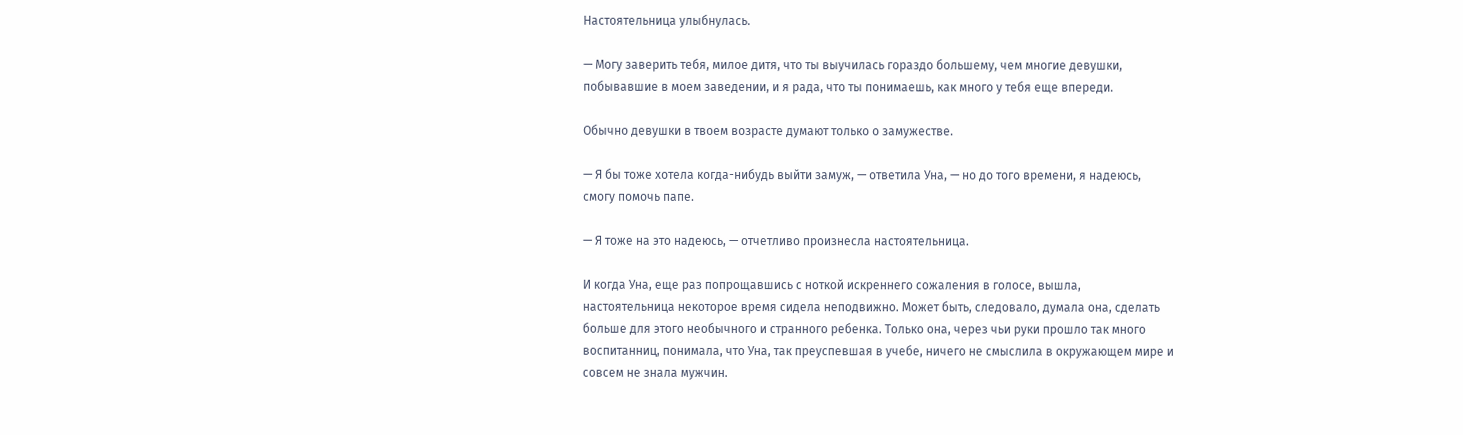Настоятельница улыбнулась.

— Могу заверить тебя, милое дитя, что ты выучилась гораздо большему, чем многие девушки, побывавшие в моем заведении, и я рада, что ты понимаешь, как много у тебя еще впереди.

Обычно девушки в твоем возрасте думают только о замужестве.

— Я бы тоже хотела когда-нибудь выйти замуж, — ответила Уна, — но до того времени, я надеюсь, смогу помочь папе.

— Я тоже на это надеюсь, — отчетливо произнесла настоятельница.

И когда Уна, еще раз попрощавшись с ноткой искреннего сожаления в голосе, вышла, настоятельница некоторое время сидела неподвижно. Может быть, следовало, думала она, сделать больше для этого необычного и странного ребенка. Только она, через чьи руки прошло так много воспитанниц, понимала, что Уна, так преуспевшая в учебе, ничего не смыслила в окружающем мире и совсем не знала мужчин.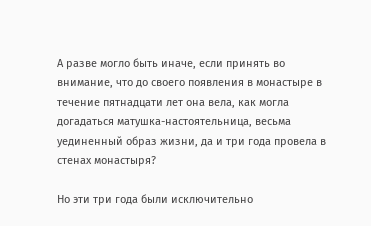А разве могло быть иначе, если принять во внимание, что до своего появления в монастыре в течение пятнадцати лет она вела, как могла догадаться матушка-настоятельница, весьма уединенный образ жизни, да и три года провела в стенах монастыря?

Но эти три года были исключительно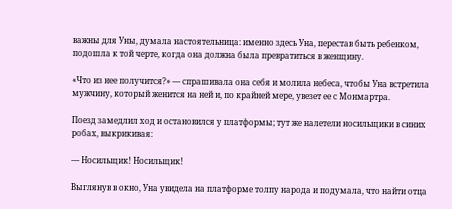важны для Уны, думала настоятельница: именно здесь Уна, перестав быть ребенком, подошла к той черте, когда она должна была превратиться в женщину.

«Что из нее получится?» — спрашивала она себя и молила небеса, чтобы Уна встретила мужчину, который женится на ней и, по крайней мере, увезет ее с Монмартра.

Поезд замедлил ход и остановился у платформы; тут же налетели носильщики в синих робах, выкрикивая:

— Носильщик! Носильщик!

Выглянув в окно, Уна увидела на платформе толпу народа и подумала, что найти отца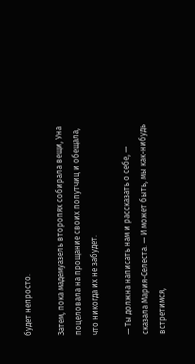будет непросто.

Затем, пока мадемуазель второпях собирала вещи, Уна поцеловала на прощание своих попутчиц и обещала, что никогда их не забудет.

— Ты должна написать нам и рассказать о себе, — сказала Мария-Селеста. — И может быть, мы как-нибудь встретимся,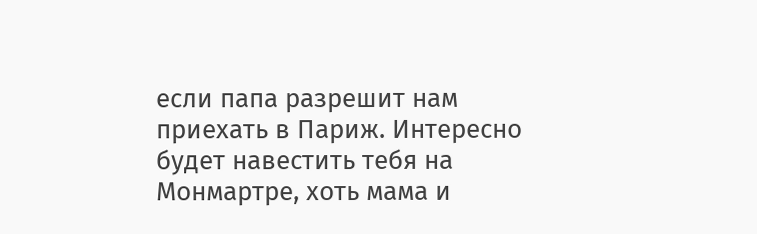если папа разрешит нам приехать в Париж. Интересно будет навестить тебя на Монмартре, хоть мама и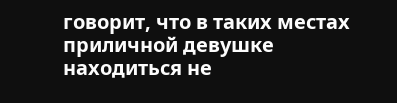говорит, что в таких местах приличной девушке находиться не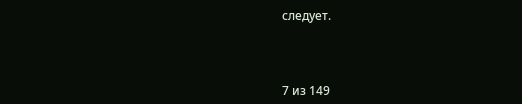следует.



7 из 149